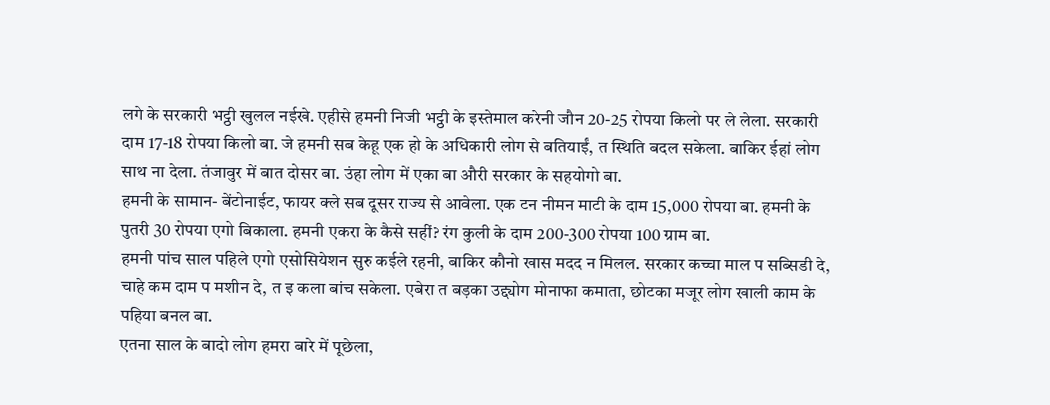लगे के सरकारी भट्ठी खुलल नईखे. एहीसे हमनी निजी भट्ठी के इस्तेमाल करेनी जौन 20-25 रोपया किलो पर ले लेला. सरकारी दाम 17-18 रोपया किलो बा. जे हमनी सब केहू एक हो के अधिकारी लोग से बतियाईं, त स्थिति बदल सकेला. बाकिर ईहां लोग साथ ना देला. तंजावुर में बात दोसर बा. उंहा लोग में एका बा औरी सरकार के सहयोगो बा.
हमनी के सामान- बेंटोनाईट, फायर क्ले सब दूसर राज्य से आवेला. एक टन नीमन माटी के दाम 15,000 रोपया बा. हमनी के पुतरी 30 रोपया एगो बिकाला. हमनी एकरा के कैसे सहीं? रंग कुली के दाम 200-300 रोपया 100 ग्राम बा.
हमनी पांच साल पहिले एगो एसोसियेशन सुरु कईले रहनी, बाकिर कौनो खास मदद न मिलल. सरकार कच्चा माल प सब्सिडी दे, चाहे कम दाम प मशीन दे, त इ कला बांच सकेला. एबेरा त बड़का उद्द्योग मोनाफा कमाता, छोटका मजूर लोग खाली काम के पहिया बनल बा.
एतना साल के बादो लोग हमरा बारे में पूछेला,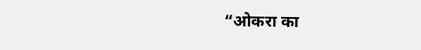“ओकरा का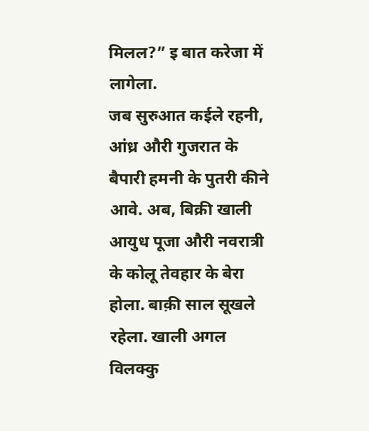मिलल?” इ बात करेजा में लागेला.
जब सुरुआत कईले रहनी, आंध्र औरी गुजरात के बैपारी हमनी के पुतरी कीने आवे. अब, बिक्री खाली आयुध पूजा औरी नवरात्री के कोलू तेवहार के बेरा होला. बाक़ी साल सूखले रहेला. खाली अगल विलक्कु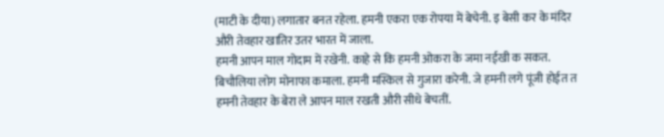(माटी के दीया) लगातार बनत रहेला. हमनी एकरा एक रोपया में बेचेनी. इ बेसी कर के मंदिर औरी तेवहार खातिर उतर भारत में जाला.
हमनी आपन माल गोदाम में रखेनी. काहे से कि हमनी ओकरा के जमा नईखी क सकत. बिचौलिया लोग मोनाफा कमाला. हमनी मस्किल से गुजारा करेनी. जे हमनी लगे पूंजी होईत त हमनी तेवहार के बेरा ले आपन माल रखती औरी सीधे बेचतीं.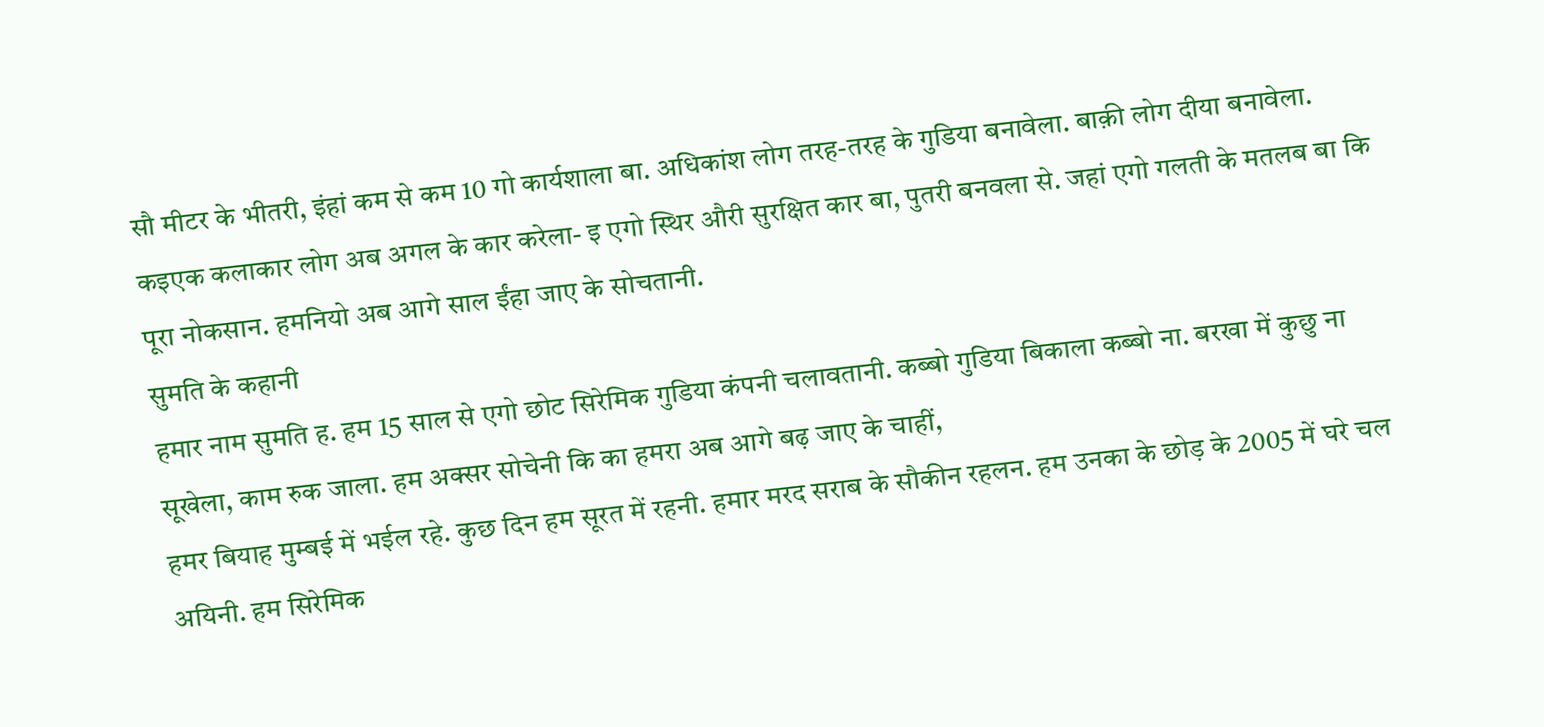सौ मीटर के भीतरी, इंहां कम से कम 10 गो कार्यशाला बा. अधिकांश लोग तरह-तरह के गुडिया बनावेला. बाक़ी लोग दीया बनावेला. कइएक कलाकार लोग अब अगल के कार करेला- इ एगो स्थिर औरी सुरक्षित कार बा, पुतरी बनवला से. जहां एगो गलती के मतलब बा कि पूरा नोकसान. हमनियो अब आगे साल ईंहा जाए के सोचतानी.
सुमति के कहानी
हमार नाम सुमति ह. हम 15 साल से एगो छोट सिरेमिक गुडिया कंपनी चलावतानी. कब्बो गुडिया बिकाला कब्बो ना. बरखा में कुछु ना सूखेला, काम रुक जाला. हम अक्सर सोचेनी कि का हमरा अब आगे बढ़ जाए के चाहीं,
हमर बियाह मुम्बई में भईल रहे. कुछ दिन हम सूरत में रहनी. हमार मरद सराब के सौकीन रहलन. हम उनका के छोड़ के 2005 में घरे चल अयिनी. हम सिरेमिक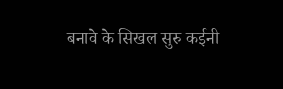बनावे के सिखल सुरु कईनी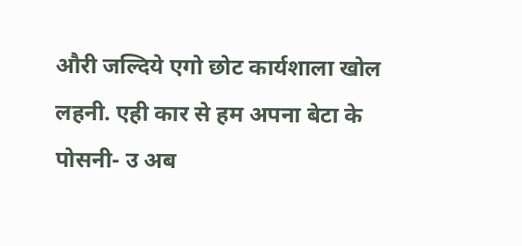औरी जल्दिये एगो छोट कार्यशाला खोल लहनी. एही कार से हम अपना बेटा के पोसनी- उ अब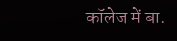कॉलेज में बा.